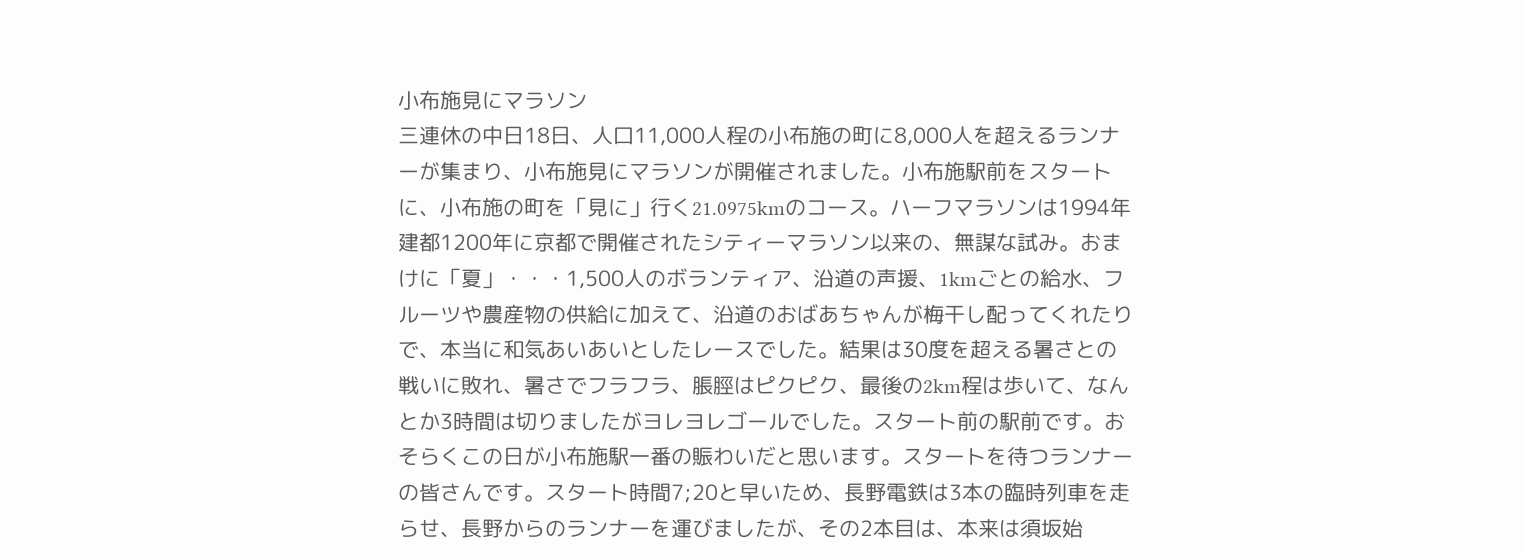小布施見にマラソン
三連休の中日18日、人口11,000人程の小布施の町に8,000人を超えるランナーが集まり、小布施見にマラソンが開催されました。小布施駅前をスタートに、小布施の町を「見に」行く21.0975kmのコース。ハーフマラソンは1994年建都1200年に京都で開催されたシティーマラソン以来の、無謀な試み。おまけに「夏」・・・1,500人のボランティア、沿道の声援、1kmごとの給水、フルーツや農産物の供給に加えて、沿道のおばあちゃんが梅干し配ってくれたりで、本当に和気あいあいとしたレースでした。結果は30度を超える暑さとの戦いに敗れ、暑さでフラフラ、脹脛はピクピク、最後の2km程は歩いて、なんとか3時間は切りましたがヨレヨレゴールでした。スタート前の駅前です。おそらくこの日が小布施駅一番の賑わいだと思います。スタートを待つランナーの皆さんです。スタート時間7;20と早いため、長野電鉄は3本の臨時列車を走らせ、長野からのランナーを運びましたが、その2本目は、本来は須坂始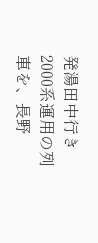発湯田中行き2000系運用の列車を、長野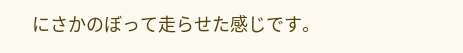にさかのぼって走らせた感じです。